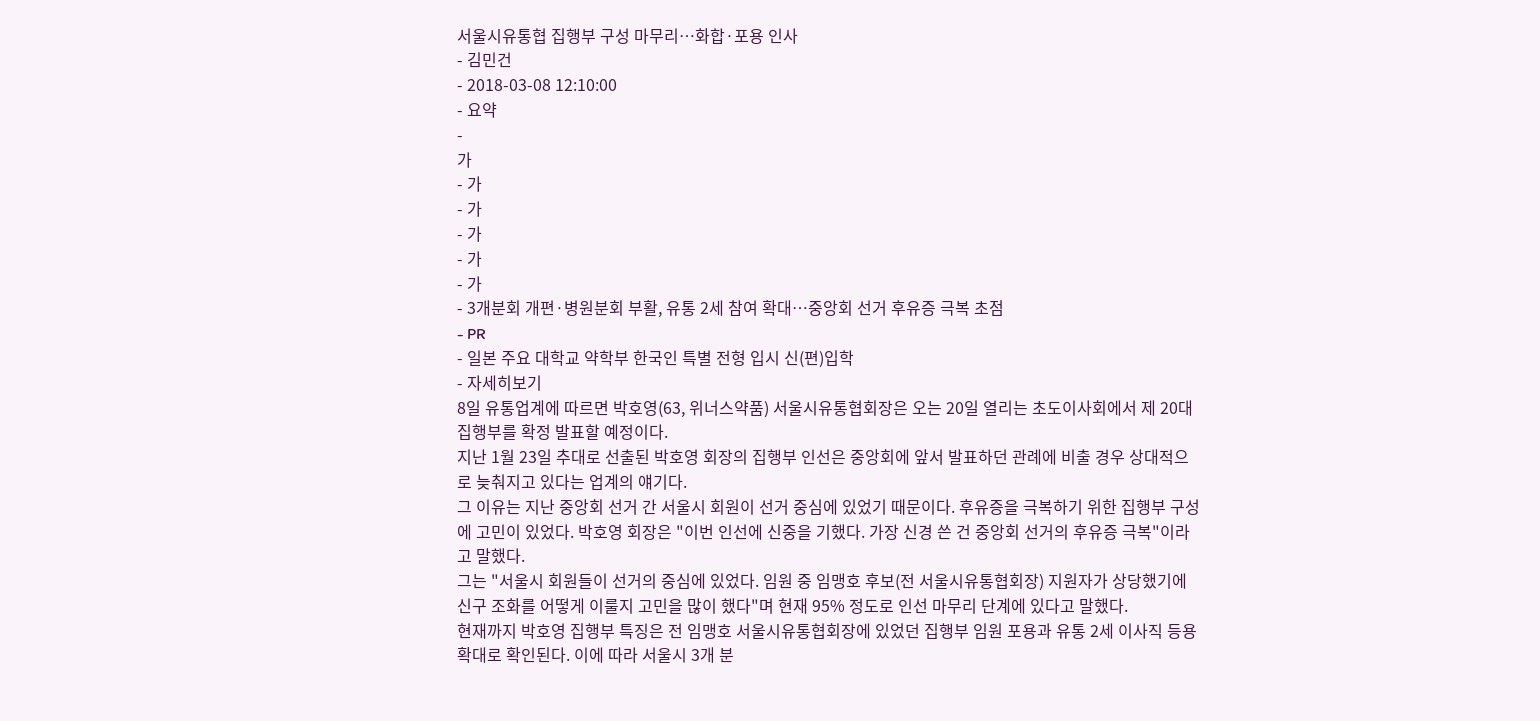서울시유통협 집행부 구성 마무리…화합·포용 인사
- 김민건
- 2018-03-08 12:10:00
- 요약
-
가
- 가
- 가
- 가
- 가
- 가
- 3개분회 개편·병원분회 부활, 유통 2세 참여 확대…중앙회 선거 후유증 극복 초점
- PR
- 일본 주요 대학교 약학부 한국인 특별 전형 입시 신(편)입학
- 자세히보기
8일 유통업계에 따르면 박호영(63, 위너스약품) 서울시유통협회장은 오는 20일 열리는 초도이사회에서 제 20대 집행부를 확정 발표할 예정이다.
지난 1월 23일 추대로 선출된 박호영 회장의 집행부 인선은 중앙회에 앞서 발표하던 관례에 비출 경우 상대적으로 늦춰지고 있다는 업계의 얘기다.
그 이유는 지난 중앙회 선거 간 서울시 회원이 선거 중심에 있었기 때문이다. 후유증을 극복하기 위한 집행부 구성에 고민이 있었다. 박호영 회장은 "이번 인선에 신중을 기했다. 가장 신경 쓴 건 중앙회 선거의 후유증 극복"이라고 말했다.
그는 "서울시 회원들이 선거의 중심에 있었다. 임원 중 임맹호 후보(전 서울시유통협회장) 지원자가 상당했기에 신구 조화를 어떻게 이룰지 고민을 많이 했다"며 현재 95% 정도로 인선 마무리 단계에 있다고 말했다.
현재까지 박호영 집행부 특징은 전 임맹호 서울시유통협회장에 있었던 집행부 임원 포용과 유통 2세 이사직 등용 확대로 확인된다. 이에 따라 서울시 3개 분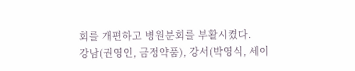회를 개편하고 병원분회를 부활시켰다.
강남(권영인, 금정약품), 강서(박영식, 세이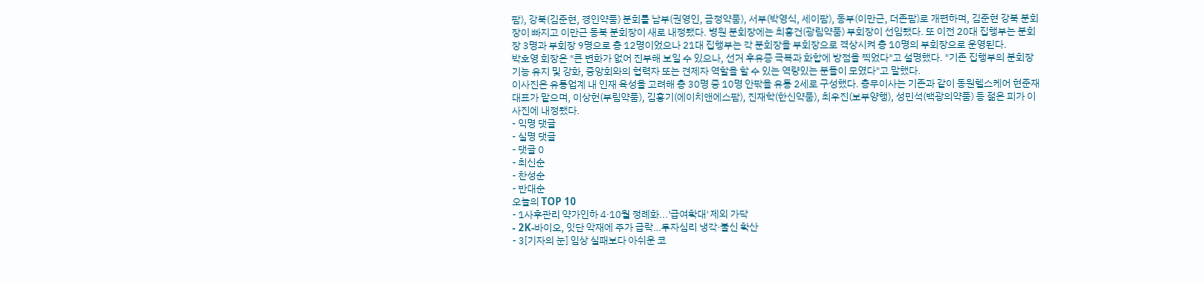팜), 강북(김준현, 경인약품) 분회를 남부(권영인, 금정약품), 서부(박영식, 세이팜), 동부(이만근, 더존팜)로 개편하며, 김준현 강북 분회장이 빠지고 이만근 동북 분회장이 새로 내정됐다. 병원 분회장에는 최홍건(광림약품) 부회장이 선임됐다. 또 이전 20대 집행부는 분회장 3명과 부회장 9명으로 총 12명이었으나 21대 집행부는 각 분회장을 부회장으로 격상시켜 총 10명의 부회장으로 운영된다.
박호영 회장은 "큰 변화가 없어 진부해 보일 수 있으나, 선거 후유증 극복과 화합에 방점을 찍었다"고 설명했다. "기존 집행부의 분회장 기능 유지 및 강화, 중앙회와의 협력자 또는 견제자 역할을 할 수 있는 역량있는 분들이 모였다"고 말했다.
이사진은 유통업계 내 인재 육성을 고려해 총 30명 중 10명 안팎을 유통 2세로 구성했다. 총무이사는 기존과 같이 동원헬스케어 현준재 대표가 맡으며, 이상헌(부림약품), 김홍기(에이치앤에스팜), 진재학(한신약품), 최우진(보부양행), 성민석(백광의약품) 등 젊은 피가 이사진에 내정됐다.
- 익명 댓글
- 실명 댓글
- 댓글 0
- 최신순
- 찬성순
- 반대순
오늘의 TOP 10
- 1사후관리 약가인하 4·10월 정례화...'급여확대' 제외 가닥
- 2K-바이오, 잇단 악재에 주가 급락…투자심리 냉각·불신 확산
- 3[기자의 눈] 임상 실패보다 아쉬운 코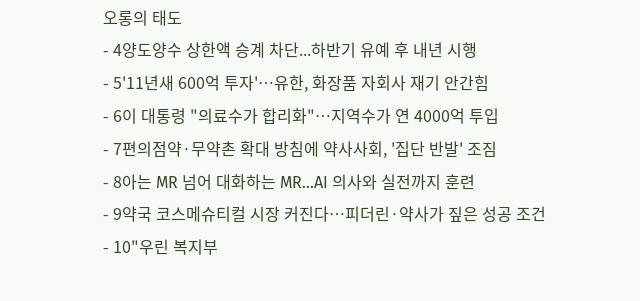오롱의 태도
- 4양도양수 상한액 승계 차단...하반기 유예 후 내년 시행
- 5'11년새 600억 투자'…유한, 화장품 자회사 재기 안간힘
- 6이 대통령 "의료수가 합리화"…지역수가 연 4000억 투입
- 7편의점약·무약촌 확대 방침에 약사사회, '집단 반발' 조짐
- 8아는 MR 넘어 대화하는 MR…AI 의사와 실전까지 훈련
- 9약국 코스메슈티컬 시장 커진다…피더린·약사가 짚은 성공 조건
- 10"우린 복지부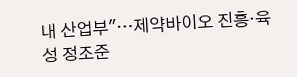내 산업부"…제약바이오 진흥·육성 정조준